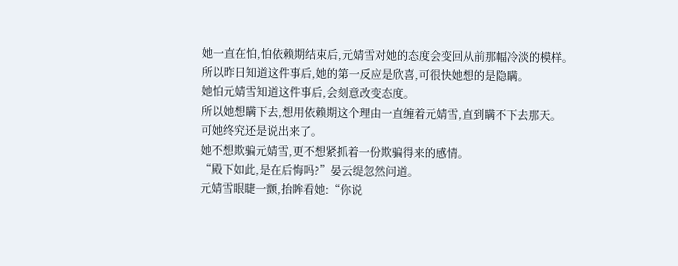她一直在怕,怕依赖期结束后,元婧雪对她的态度会变回从前那幅冷淡的模样。
所以昨日知道这件事后,她的第一反应是欣喜,可很快她想的是隐瞒。
她怕元婧雪知道这件事后,会刻意改变态度。
所以她想瞒下去,想用依赖期这个理由一直缠着元婧雪,直到瞒不下去那天。
可她终究还是说出来了。
她不想欺骗元婧雪,更不想紧抓着一份欺骗得来的感情。
“殿下如此,是在后悔吗?”晏云缇忽然问道。
元婧雪眼睫一颤,抬眸看她:“你说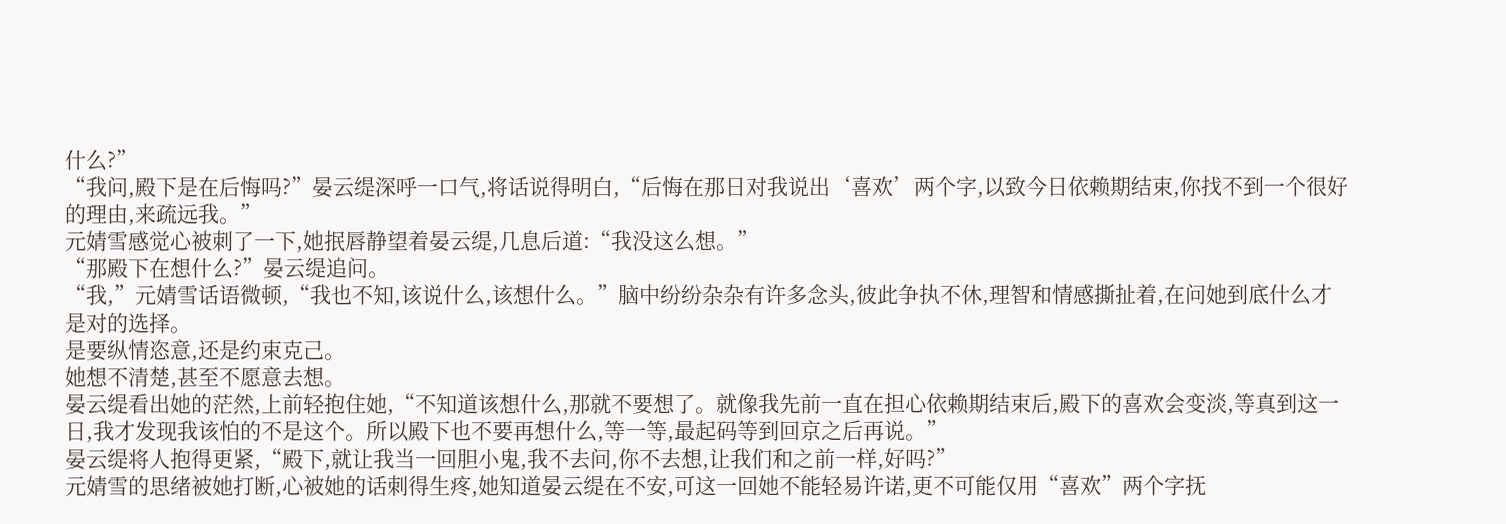什么?”
“我问,殿下是在后悔吗?”晏云缇深呼一口气,将话说得明白,“后悔在那日对我说出‘喜欢’两个字,以致今日依赖期结束,你找不到一个很好的理由,来疏远我。”
元婧雪感觉心被刺了一下,她抿唇静望着晏云缇,几息后道:“我没这么想。”
“那殿下在想什么?”晏云缇追问。
“我,”元婧雪话语微顿,“我也不知,该说什么,该想什么。”脑中纷纷杂杂有许多念头,彼此争执不休,理智和情感撕扯着,在问她到底什么才是对的选择。
是要纵情恣意,还是约束克己。
她想不清楚,甚至不愿意去想。
晏云缇看出她的茫然,上前轻抱住她,“不知道该想什么,那就不要想了。就像我先前一直在担心依赖期结束后,殿下的喜欢会变淡,等真到这一日,我才发现我该怕的不是这个。所以殿下也不要再想什么,等一等,最起码等到回京之后再说。”
晏云缇将人抱得更紧,“殿下,就让我当一回胆小鬼,我不去问,你不去想,让我们和之前一样,好吗?”
元婧雪的思绪被她打断,心被她的话刺得生疼,她知道晏云缇在不安,可这一回她不能轻易许诺,更不可能仅用“喜欢”两个字抚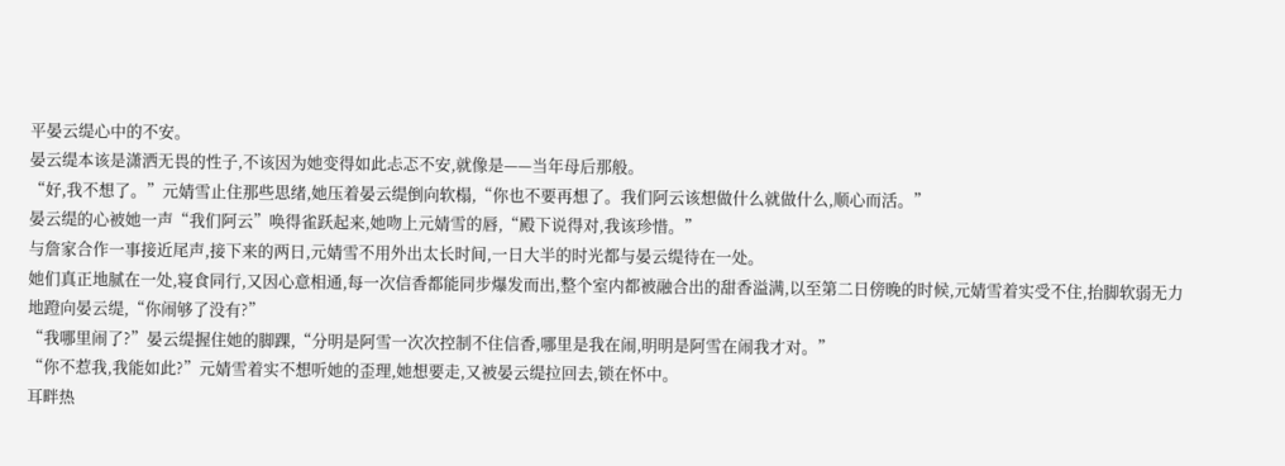平晏云缇心中的不安。
晏云缇本该是潇洒无畏的性子,不该因为她变得如此忐忑不安,就像是——当年母后那般。
“好,我不想了。”元婧雪止住那些思绪,她压着晏云缇倒向软榻,“你也不要再想了。我们阿云该想做什么就做什么,顺心而活。”
晏云缇的心被她一声“我们阿云”唤得雀跃起来,她吻上元婧雪的唇,“殿下说得对,我该珍惜。”
与詹家合作一事接近尾声,接下来的两日,元婧雪不用外出太长时间,一日大半的时光都与晏云缇待在一处。
她们真正地腻在一处,寝食同行,又因心意相通,每一次信香都能同步爆发而出,整个室内都被融合出的甜香溢满,以至第二日傍晚的时候,元婧雪着实受不住,抬脚软弱无力地蹬向晏云缇,“你闹够了没有?”
“我哪里闹了?”晏云缇握住她的脚踝,“分明是阿雪一次次控制不住信香,哪里是我在闹,明明是阿雪在闹我才对。”
“你不惹我,我能如此?”元婧雪着实不想听她的歪理,她想要走,又被晏云缇拉回去,锁在怀中。
耳畔热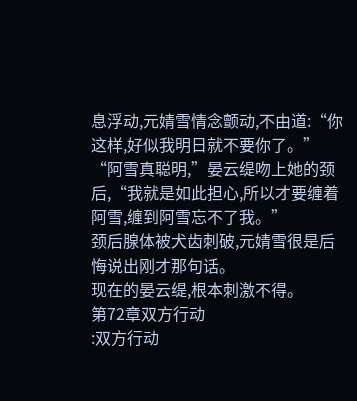息浮动,元婧雪情念颤动,不由道:“你这样,好似我明日就不要你了。”
“阿雪真聪明,”晏云缇吻上她的颈后,“我就是如此担心,所以才要缠着阿雪,缠到阿雪忘不了我。”
颈后腺体被犬齿刺破,元婧雪很是后悔说出刚才那句话。
现在的晏云缇,根本刺激不得。
第72章双方行动
:双方行动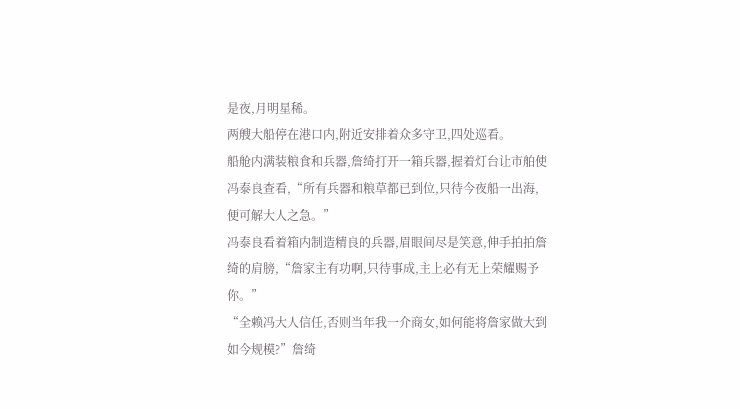是夜,月明星稀。
两艘大船停在港口内,附近安排着众多守卫,四处巡看。
船舱内满装粮食和兵器,詹绮打开一箱兵器,握着灯台让市舶使冯泰良查看,“所有兵器和粮草都已到位,只待今夜船一出海,便可解大人之急。”
冯泰良看着箱内制造精良的兵器,眉眼间尽是笑意,伸手拍拍詹绮的肩膀,“詹家主有功啊,只待事成,主上必有无上荣耀赐予你。”
“全赖冯大人信任,否则当年我一介商女,如何能将詹家做大到如今规模?”詹绮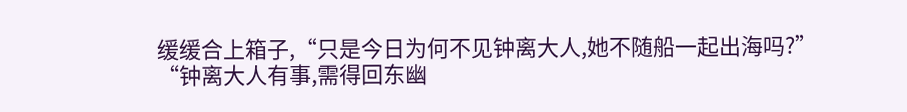缓缓合上箱子,“只是今日为何不见钟离大人,她不随船一起出海吗?”
“钟离大人有事,需得回东幽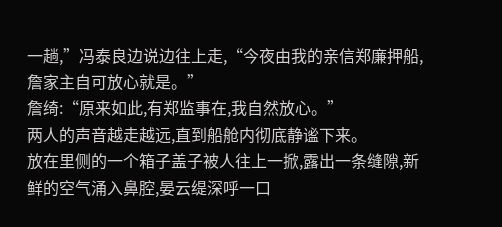一趟,”冯泰良边说边往上走,“今夜由我的亲信郑廉押船,詹家主自可放心就是。”
詹绮:“原来如此,有郑监事在,我自然放心。”
两人的声音越走越远,直到船舱内彻底静谧下来。
放在里侧的一个箱子盖子被人往上一掀,露出一条缝隙,新鲜的空气涌入鼻腔,晏云缇深呼一口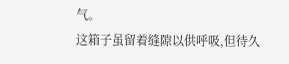气。
这箱子虽留着缝隙以供呼吸,但待久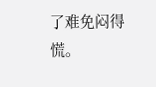了难免闷得慌。